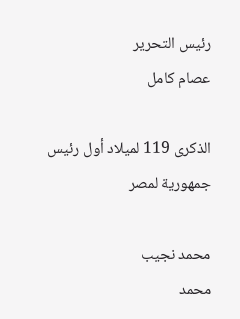رئيس التحرير
عصام كامل

الذكرى 119 لميلاد أول رئيس جمهورية لمصر

محمد نجيب
محمد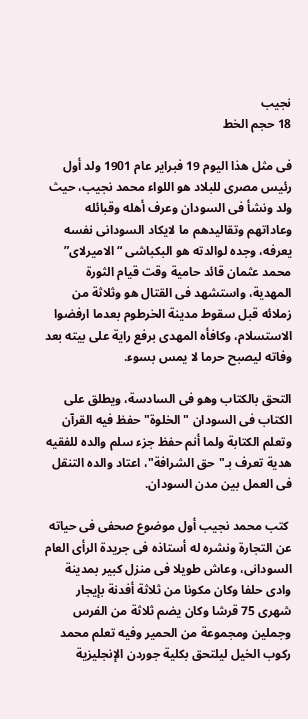نجيب
18 حجم الخط

فى مثل هذا اليوم 19 فبراير عام 1901 ولد أول رئيس مصرى للبلاد هو اللواء محمد نجيب، حيث ولد ونشأ فى السودان وعرف أهله وقبائله وعاداتهم وتقاليدهم ما لايكاد السودانى نفسه يعرفه، وجده لوالدته هو البكباشى “الاميرلاى” محمد عثمان قائد حامية وقت قيام الثورة المهدية، واستشهد فى القتال هو وثلاثة من زملائه قبل سقوط مدينة الخرطوم بعدما ارفضوا الاستسلام، وكافأه المهدى برفع راية على بيته بعد وفاته ليصبح حرما لا يمس بسوء.

التحق بالكتاب وهو فى السادسة، ويطلق على الكتاب فى السودان "الخلوة" حفظ فيه القرآن وتعلم الكتابة ولما أنم حفظ جزء سلم والده للفقيه هدية تعرف بـ"حق الشرافة"، اعتاد والده التنقل فى العمل بين مدن السودان.

 كتب محمد نجيب أول موضوع صحفى فى حياته عن التجارة ونشره له أستاذه فى جريدة الرأى العام السودانى، وعاش طويلا فى منزل كبير بمدينة وادى حلفا وكان مكونا من ثلاثة أفدنة بإيجار  شهرى 75 قرشا وكان يضم ثلاثة من الفرس وجملين ومجموعة من الحمير وفيه تعلم محمد ركوب الخيل ليلتحق بكلية جوردن الإنجليزية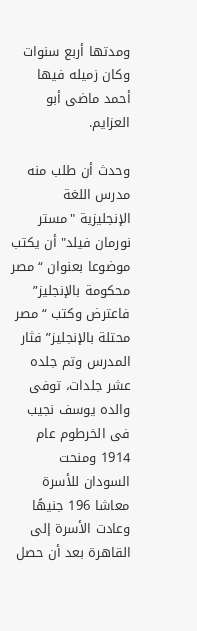ومدتها أربع سنوات وكان زميله فيها أحمد ماضى أبو العزايم.

وحدث أن طلب منه مدرس اللغة الإنجليزية "مستر نورمان فيلد" أن يكتب موضوعا بعنوان “مصر محكومة بالإنجليز” فاعترض وكتب “مصر محتلة بالإنجليز” فثار المدرس وتم جلده عشر جلدات، توفى والده يوسف نجيب فى الخرطوم عام 1914 ومنحت السودان للأسرة معاشا 196 جنيهًا وعادت الأسرة إلى القاهرة بعد أن حصل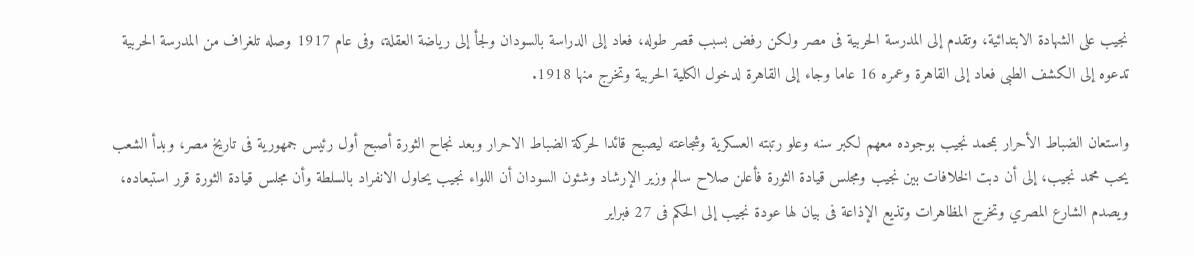نجيب على الشهادة الابتدائية، وتقدم إلى المدرسة الحربية فى مصر ولكن رفض بسبب قصر طوله، فعاد إلى الدراسة بالسودان ولجأ إلى رياضة العقلة، وفى عام 1917 وصله تلغراف من المدرسة الحربية تدعوه إلى الكشف الطبى فعاد إلى القاهرة وعمره 16 عاما وجاء إلى القاهرة لدخول الكلية الحربية وتخرج منها 1918.

واستعان الضباط الأحرار بمحمد نجيب بوجوده معهم لكبر سنه وعلو رتبته العسكرية وشجاعته ليصبح قائدا لحركة الضباط الاحرار وبعد نجاح الثورة أصبح أول رئيس جمهورية فى تاريخ مصر، وبدأ الشعب يحب محمد نجيب، إلى أن دبت الخلافات بين نجيب ومجلس قيادة الثورة فأعلن صلاح سالم وزير الإرشاد وشئون السودان أن اللواء نجيب يحاول الانفراد بالسلطة وأن مجلس قيادة الثورة قرر استبعاده، ويصدم الشارع المصري وتخرج المظاهرات وتذيع الإذاعة فى بيان لها عودة نجيب إلى الحكم فى 27 فبراير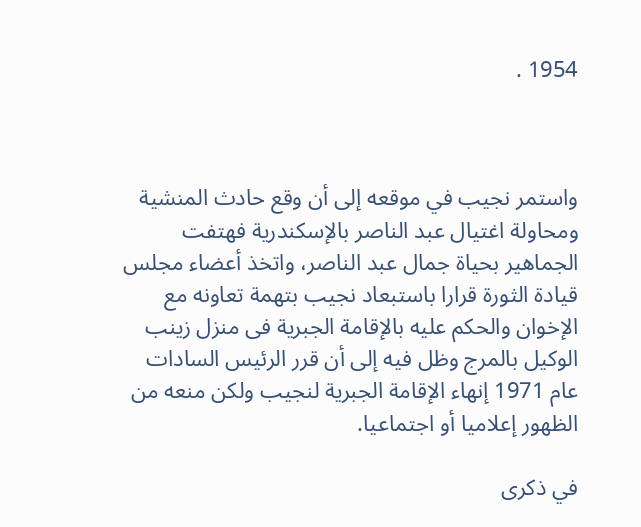1954 .



واستمر نجيب في موقعه إلى أن وقع حادث المنشية ومحاولة اغتيال عبد الناصر بالإسكندرية فهتفت الجماهير بحياة جمال عبد الناصر، واتخذ أعضاء مجلس قيادة الثورة قرارا باستبعاد نجيب بتهمة تعاونه مع الإخوان والحكم عليه بالإقامة الجبرية فى منزل زينب الوكيل بالمرج وظل فيه إلى أن قرر الرئيس السادات عام 1971 إنهاء الإقامة الجبرية لنجيب ولكن منعه من الظهور إعلاميا أو اجتماعيا.

في ذكرى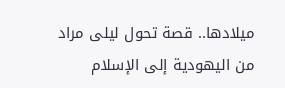ميلادها.. قصة تحول ليلى مراد من اليهودية إلى الإسلام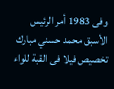وفى 1983 أمر الرئيس الأسبق محمد حسني مبارك تخصيص فيلا فى القبة للواء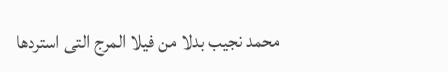محمد نجيب بدلا من فيلا المرج التى استردها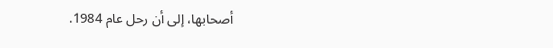أصحابها، إلى أن رحل عام 1984.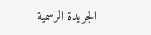الجريدة الرسمية